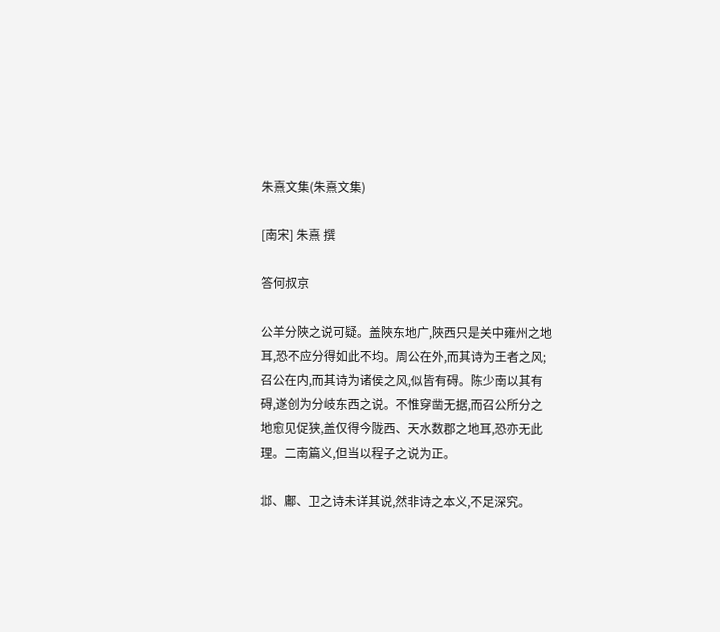朱熹文集(朱熹文集)

[南宋] 朱熹 撰

答何叔京

公羊分陜之说可疑。盖陜东地广,陜西只是关中雍州之地耳,恐不应分得如此不均。周公在外,而其诗为王者之风;召公在内,而其诗为诸侯之风,似皆有碍。陈少南以其有碍,遂创为分岐东西之说。不惟穿凿无据,而召公所分之地愈见促狭,盖仅得今陇西、天水数郡之地耳,恐亦无此理。二南篇义,但当以程子之说为正。

邶、鄘、卫之诗未详其说,然非诗之本义,不足深究。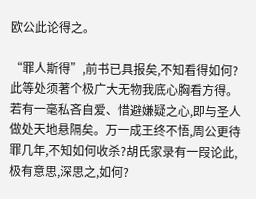欧公此论得之。

“罪人斯得”,前书已具报矣,不知看得如何?此等处须著个极广大无物我底心胸看方得。若有一毫私吝自爱、惜避嫌疑之心,即与圣人做处天地悬隔矣。万一成王终不悟,周公更待罪几年,不知如何收杀?胡氏家录有一叚论此,极有意思,深思之,如何?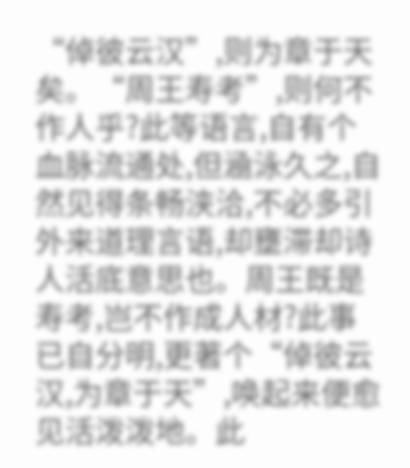“倬彼云汉”,则为章于天矣。“周王寿考”,则何不作人乎?此等语言,自有个血脉流通处,但㴠泳久之,自然见得条畅浃洽,不必多引外来道理言语,却壅滞却诗人活底意思也。周王既是寿考,岂不作成人材?此事已自分明,更著个“倬彼云汉,为章于天”,唤起来便愈见活泼泼地。此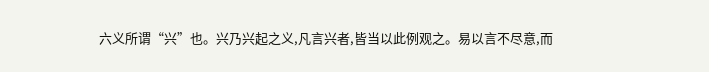六义所谓“兴”也。兴乃兴起之义,凡言兴者,皆当以此例观之。易以言不尽意,而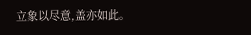立象以尽意,盖亦如此。